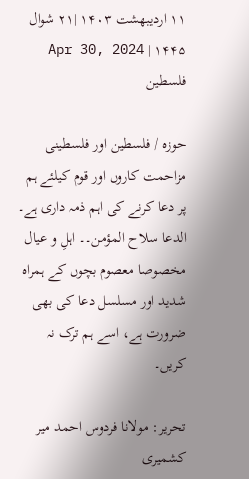۱۱ اردیبهشت ۱۴۰۳ |۲۱ شوال ۱۴۴۵ | Apr 30, 2024
فلسطین

حوزہ / فلسطین اور فلسطینی مزاحمت کاروں اور قوم کیلئے ہم پر دعا کرنے کی اہم ذمہ داری ہے۔ الدعا سلاح المؤمن۔۔ اہلِ و عیال مخصوصا معصوم بچوں کے ہمراہ شدید اور مسلسل دعا کی بھی ضرورت ہے، اسے ہم ترک نہ کریں۔

تحریر: مولانا فردوس احمد میر کشمیری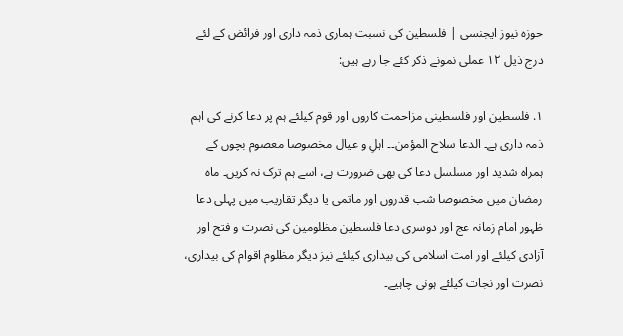حوزہ نیوز ایجنسی | فلسطین کی نسبت ہماری ذمہ داری اور فرائض کے لئے درج ذیل ۱۲ عملی نمونے ذکر کئے جا رہے ہیں:

۱. فلسطین اور فلسطینی مزاحمت کاروں اور قوم کیلئے ہم پر دعا کرنے کی اہم ذمہ داری ہے۔ الدعا سلاح المؤمن۔۔ اہلِ و عیال مخصوصا معصوم بچوں کے ہمراہ شدید اور مسلسل دعا کی بھی ضرورت ہے، اسے ہم ترک نہ کریں۔ ماہ رمضان میں مخصوصا شب قدروں اور ماتمی یا دیگر تقاریب میں پہلی دعا ظہور امام زمانہ عج اور دوسری دعا فلسطین مظلومین کی نصرت و فتح اور آزادی کیلئے اور امت اسلامی کی بیداری کیلئے نیز دیگر مظلوم اقوام کی بیداری، نصرت اور نجات کیلئے ہونی چاہیے۔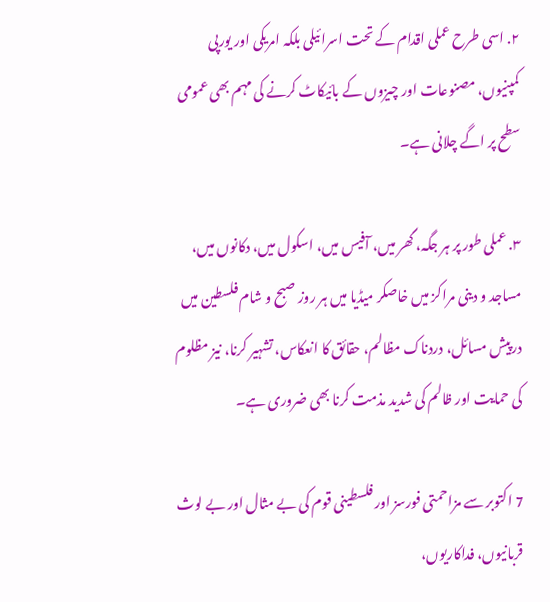۲. اسی طرح عملی اقدام کے تحت اسرائیلی بلکہ امریکی اور یورپی کمپنیوں، مصنوعات اور چیزوں کے بائیکاٹ کرنے کی مہم بھی عمومی سطح پر اگے چلانی ہے۔

۳. عملی طور پر ہر جگہ، گھر میں، آفیس میں، اسکول میں، دکانوں میں، مساجد و دینی مراکز میں خاصکر میڈیا میں ہر روز صبح و شام فلسطین میں درپیش مسائل، دردناک مظالم، حقائق کا انعکاس، تشہیر کرنا، نیز مظلوم کی حمایت اور ظالم کی شدید مذمت کرنا بھی ضروری ہے۔

7 اکتوبر سے مزاحمتی فورسز اور فلسطینی قوم کی بے مثال اور بے لوث قربانیوں، فداکاریوں،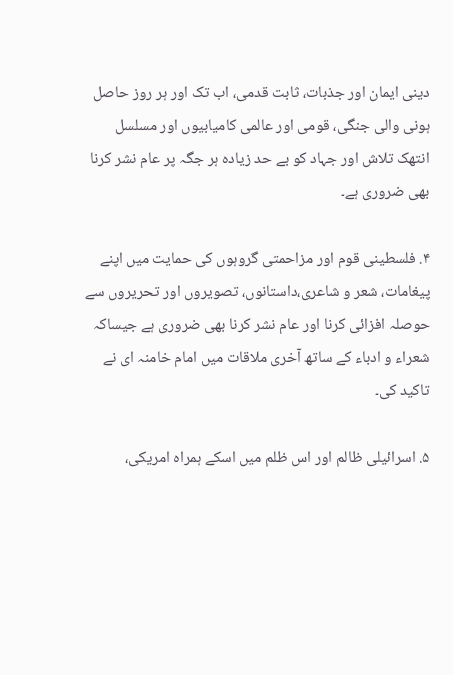دینی ایمان اور جذبات، ثابت قدمی، اب تک اور ہر روز حاصل ہونی والی جنگی، قومی اور عالمی کامیابیوں اور مسلسل انتھک تلاش اور جہاد کو بے حد زیادہ ہر جگہ پر عام نشر کرنا بھی ضروری ہے۔

۴. فلسطینی قوم اور مزاحمتی گروہوں کی حمایت میں اپنے پیغامات، شعر و شاعری،داستانوں، تصویروں اور تحریروں سے حوصلہ افزائی کرنا اور عام نشر کرنا بھی ضروری ہے جیساکہ شعراء و ادباء کے ساتھ آخری ملاقات میں امام خامنہ ای نے تاکید کی۔

۵. اسرائیلی ظالم اور اس ظلم میں اسکے ہمراہ امریکی،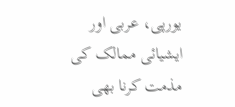یورپی، عربی اور ایشیائی ممالک کی مذمت کرنا بھی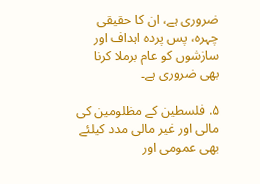ضروری ہے، ان کا حقیقی چہرہ، پس پردہ اہداف اور سازشوں کو عام برملا کرنا بھی ضروری ہے۔

۵. فلسطین کے مظلومین کی مالی اور غیر مالی مدد کیلئے بھی عمومی اور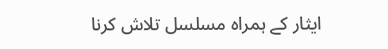ایثار کے ہمراہ مسلسل تلاش کرنا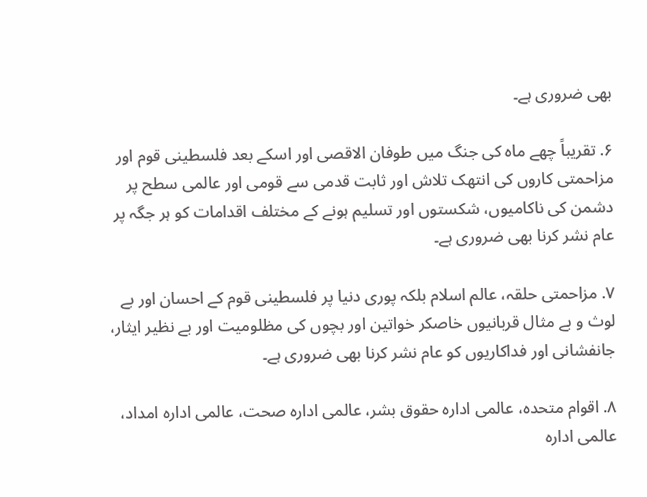بھی ضروری ہے۔

۶. تقریباً چھے ماہ کی جنگ میں طوفان الاقصی اور اسکے بعد فلسطینی قوم اور مزاحمتی کاروں کی انتھک تلاش اور ثابت قدمی سے قومی اور عالمی سطح پر دشمن کی ناکامیوں، شکستوں اور تسلیم ہونے کے مختلف اقدامات کو ہر جگہ پر عام نشر کرنا بھی ضروری ہے۔

۷. مزاحمتی حلقہ، عالم اسلام بلکہ پوری دنیا پر فلسطینی قوم کے احسان اور بے لوث و بے مثال قربانیوں خاصکر خواتین اور بچوں کی مظلومیت اور بے نظیر ایثار، جانفشانی اور فداکاریوں کو عام نشر کرنا بھی ضروری ہے۔

۸. اقوام متحدہ، عالمی ادارہ حقوق بشر، عالمی ادارہ صحت، عالمی ادارہ امداد، عالمی ادارہ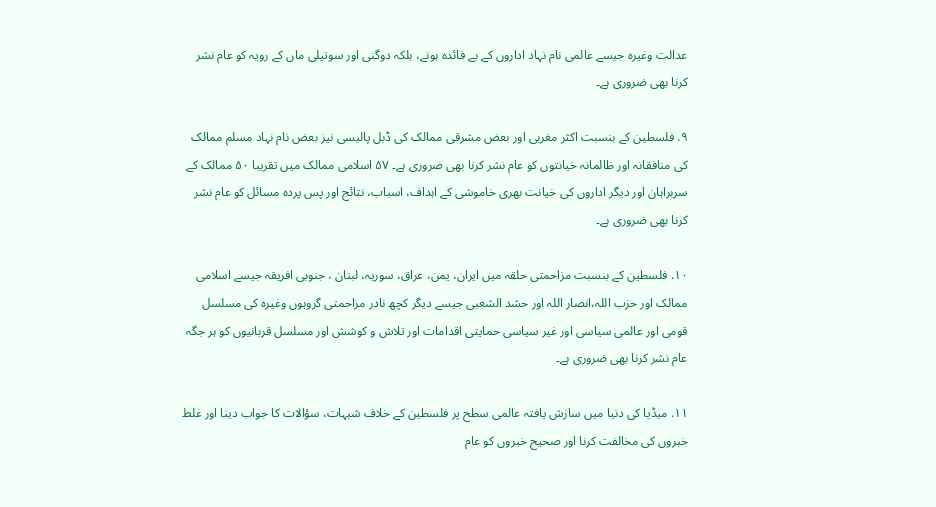عدالت وغیرہ جیسے عالمی نام نہاد اداروں کے بے فائدہ ہونے، بلکہ دوگنی اور سوتیلی ماں کے رویہ کو عام نشر کرنا بھی ضروری ہے۔

۹. فلسطین کے بنسبت اکثر مغربی اور بعض مشرقی ممالک کی ڈبل پالیسی نیز بعض نام نہاد مسلم ممالک کی منافقانہ اور ظالمانہ خیانتوں کو عام نشر کرنا بھی ضروری ہے۔ ۵۷ اسلامی ممالک میں تقریبا ۵۰ ممالک کے سربراہان اور دیگر اداروں کی خیانت بھری خاموشی کے اہداف، اسباب، نتائج اور پس پردہ مسائل کو عام نشر کرنا بھی ضروری ہے۔

۱۰. فلسطین کے بنسبت مزاحمتی حلقہ میں ایران، یمن، عراق، سوریہ، لبنان ، جنوبی افریقہ جیسے اسلامی ممالک اور حزب اللہ،انصار اللہ اور حشد الشعبی جیسے دیگر کچھ نادر مزاحمتی گروہوں وغیرہ کی مسلسل قومی اور عالمی سیاسی اور غیر سیاسی حمایتی اقدامات اور تلاش و کوشش اور مسلسل قربانیوں کو ہر جگہ عام نشر کرنا بھی ضروری ہے۔

۱۱. میڈیا کی دنیا میں سازش یافتہ عالمی سطح پر فلسطین کے خلاف شبہات، سؤالات کا جواب دینا اور غلط خبروں کی مخالفت کرنا اور صحیح خبروں کو عام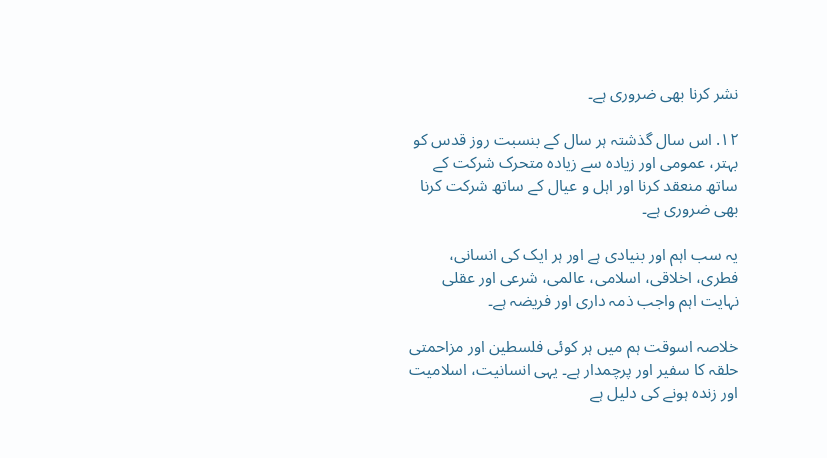نشر کرنا بھی ضروری ہے۔

۱۲. اس سال گذشتہ ہر سال کے بنسبت روز قدس کو بہتر، عمومی اور زیادہ سے زیادہ متحرک شرکت کے ساتھ منعقد کرنا اور اہل و عیال کے ساتھ شرکت کرنا بھی ضروری ہے۔

یہ سب اہم اور بنیادی ہے اور ہر ایک کی انسانی، فطری، اخلاقی، اسلامی، عالمی، شرعی اور عقلی نہایت اہم واجب ذمہ داری اور فریضہ ہے۔

خلاصہ اسوقت ہم میں ہر کوئی فلسطین اور مزاحمتی حلقہ کا سفیر اور پرچمدار ہے۔ یہی انسانیت، اسلامیت اور زندہ ہونے کی دلیل ہے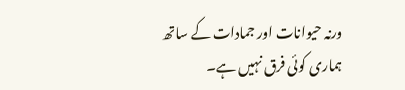ورنہ حیوانات اور جمادات کے ساتھ ہماری کوئی فرق نہیں ہے۔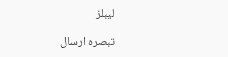لیبلز

تبصرہ ارسال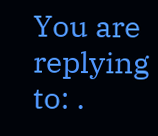You are replying to: .